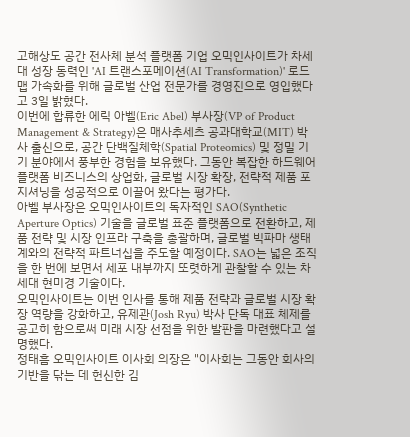고해상도 공간 전사체 분석 플랫폼 기업 오믹인사이트가 차세대 성장 동력인 'AI 트랜스포메이션(AI Transformation)' 로드맵 가속화를 위해 글로벌 산업 전문가를 경영진으로 영입했다고 3일 밝혔다.
이번에 합류한 에릭 아벨(Eric Abel) 부사장(VP of Product Management & Strategy)은 매사추세츠 공과대학교(MIT) 박사 출신으로, 공간 단백질체학(Spatial Proteomics) 및 정밀 기기 분야에서 풍부한 경험을 보유했다. 그동안 복잡한 하드웨어 플랫폼 비즈니스의 상업화, 글로벌 시장 확장, 전략적 제품 포지셔닝을 성공적으로 이끌어 왔다는 평가다.
아벨 부사장은 오믹인사이트의 독자적인 SAO(Synthetic Aperture Optics) 기술을 글로벌 표준 플랫폼으로 전환하고, 제품 전략 및 시장 인프라 구축을 총괄하며, 글로벌 빅파마 생태계와의 전략적 파트너십을 주도할 예정이다. SAO는 넓은 조직을 한 번에 보면서 세포 내부까지 또렷하게 관찰할 수 있는 차세대 현미경 기술이다.
오믹인사이트는 이번 인사를 통해 제품 전략과 글로벌 시장 확장 역량을 강화하고, 유제관(Josh Ryu) 박사 단독 대표 체제를 공고히 함으로써 미래 시장 선점을 위한 발판을 마련했다고 설명했다.
정태흠 오믹인사이트 이사회 의장은 "이사회는 그동안 회사의 기반을 닦는 데 헌신한 김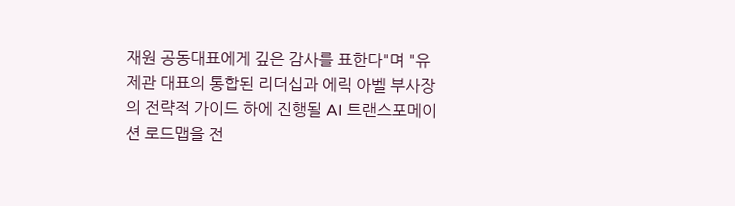재원 공동대표에게 깊은 감사를 표한다"며 "유제관 대표의 통합된 리더십과 에릭 아벨 부사장의 전략적 가이드 하에 진행될 AI 트랜스포메이션 로드맵을 전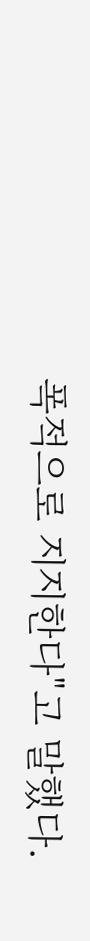폭적으로 지지한다"고 말했다.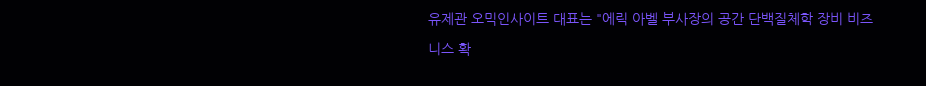유제관 오믹인사이트 대표는 "에릭 아벨 부사장의 공간 단백질체학 장비 비즈니스 확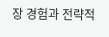장 경험과 전략적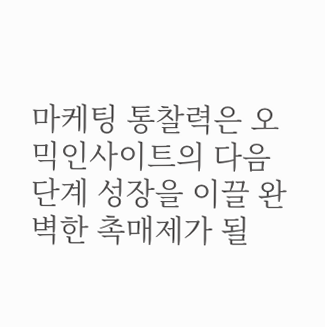마케팅 통찰력은 오믹인사이트의 다음 단계 성장을 이끌 완벽한 촉매제가 될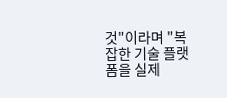것"이라며 "복잡한 기술 플랫폼을 실제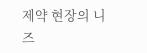제약 현장의 니즈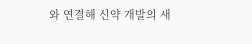와 연결해 신약 개발의 새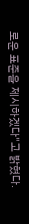로운 표준을 제시하겠다"고 밝혔다.